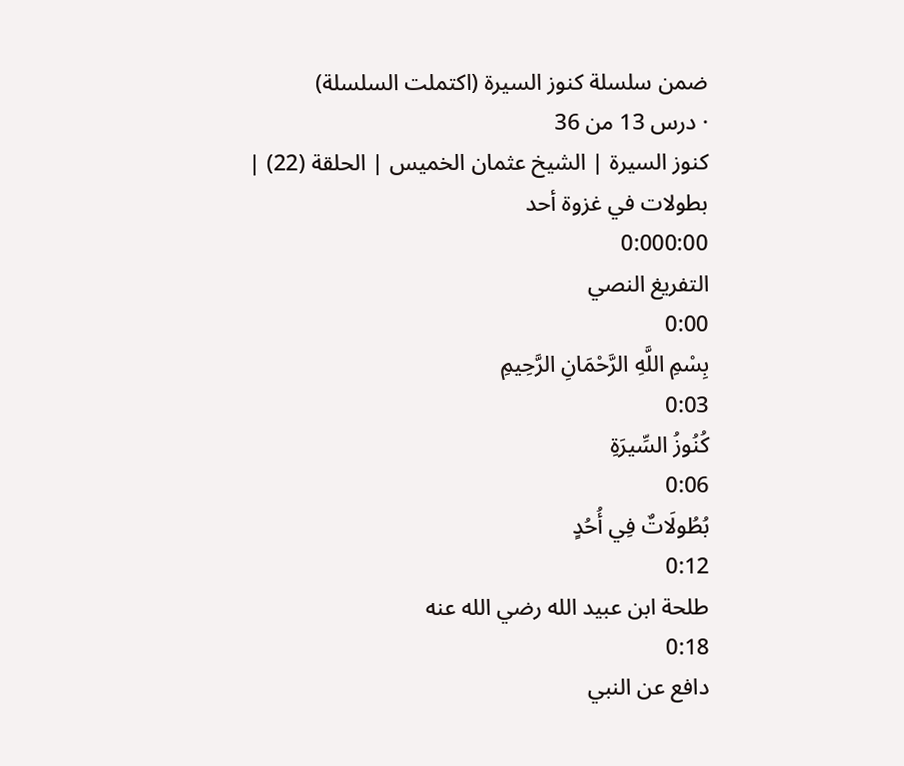ضمن سلسلة كنوز السيرة (اكتملت السلسلة)
· درس 13 من 36
كنوز السيرة | الشيخ عثمان الخميس | الحلقة (22) | بطولات في غزوة أحد
0:000:00
التفريغ النصي
0:00
بِسْمِ اللَّهِ الرَّحْمَانِ الرَّحِيمِ
0:03
كُنُوزُ السِّيرَةِ
0:06
بُطُولَاتٌ فِي أُحُدٍ
0:12
طلحة ابن عبيد الله رضي الله عنه
0:18
دافع عن النبي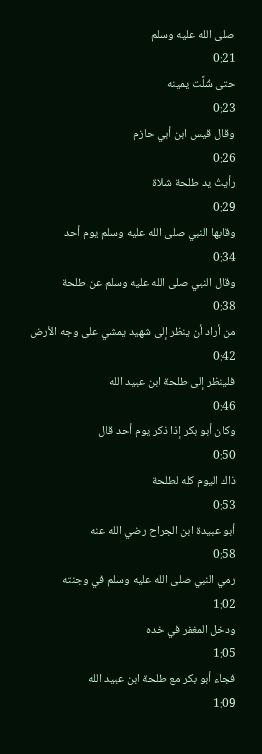صلى الله عليه وسلم
0:21
حتى شُلَّت يمينه
0:23
وقال قيس ابن أبي حازم
0:26
رأيتُ يد طلحة شلاة
0:29
وقابها النبي صلى الله عليه وسلم يوم أحد
0:34
وقال النبي صلى الله عليه وسلم عن طلحة
0:38
من أراد أن ينظر إلى شهيد يمشي على وجه الأرض
0:42
فلينظر إلى طلحة ابن عبيد الله
0:46
وكان أبو بكر إذا ذكر يوم أحد قال
0:50
ذاك اليوم كله لطلحة
0:53
أبو عبيدة ابن الجراح رضي الله عنه
0:58
رمي النبي صلى الله عليه وسلم في وجنته
1:02
ودخل المغفر في خده
1:05
فجاء أبو بكر مع طلحة ابن عبيد الله
1:09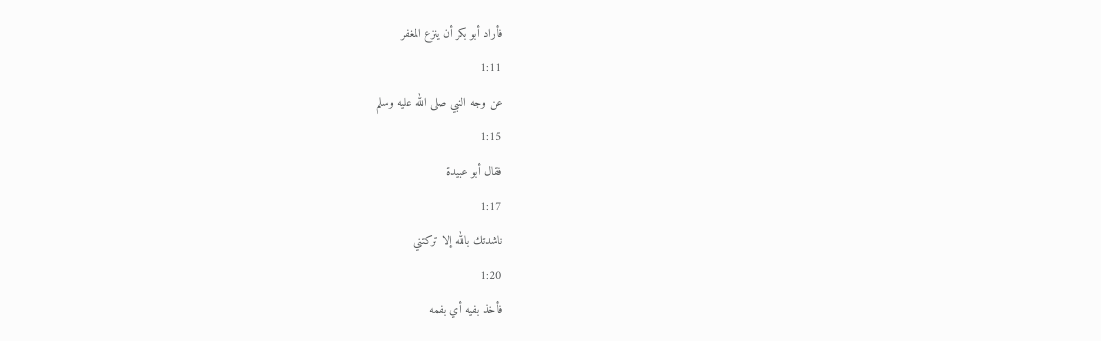فأراد أبو بكر أن ينزع المغفر
1:11
عن وجه النبي صلى الله عليه وسلم
1:15
فقال أبو عبيدة
1:17
ناشدتك بالله إلا تركتني
1:20
فأخذ بفيه أي بفمه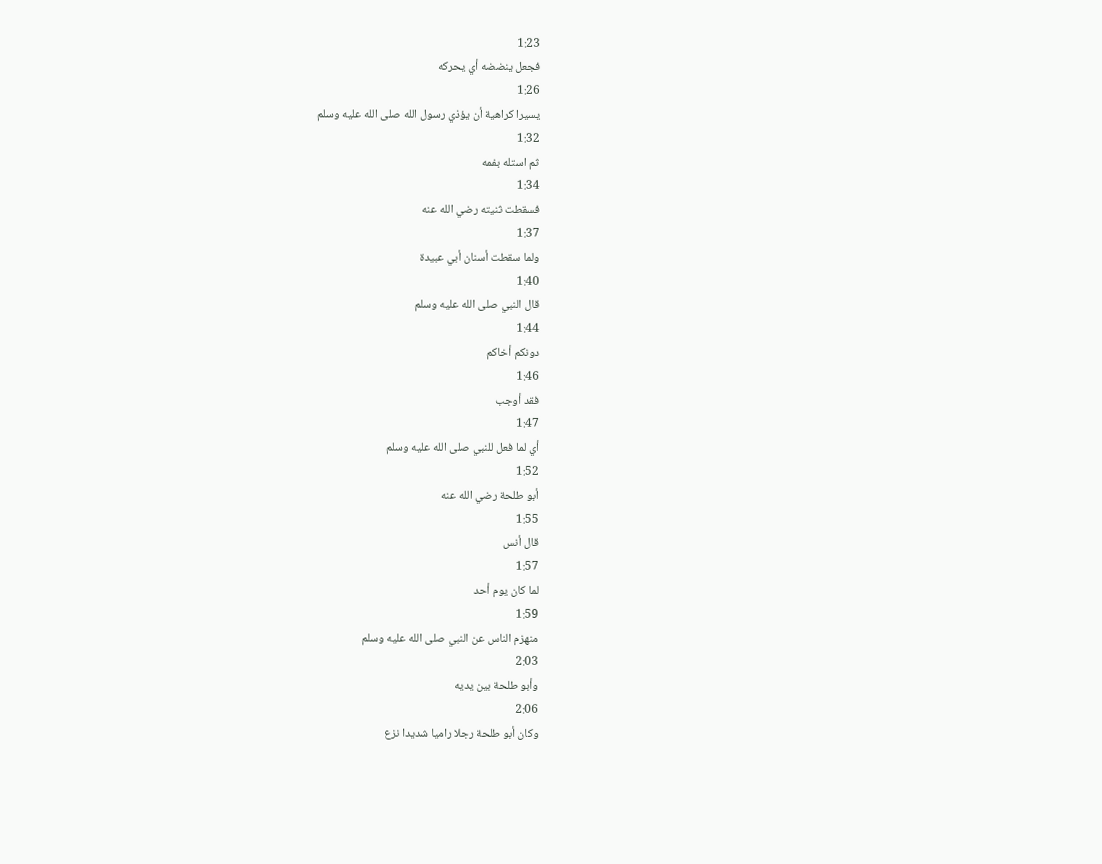1:23
فجعل ينضضه أي يحركه
1:26
يسيرا كراهية أن يؤذي رسول الله صلى الله عليه وسلم
1:32
ثم استله بفمه
1:34
فسقطت ثنيته رضي الله عنه
1:37
ولما سقطت أسنان أبي عبيدة
1:40
قال النبي صلى الله عليه وسلم
1:44
دونكم أخاكم
1:46
فقد أوجب
1:47
أي لما فعل للنبي صلى الله عليه وسلم
1:52
أبو طلحة رضي الله عنه
1:55
قال أنس
1:57
لما كان يوم أحد
1:59
منهزم الناس عن النبي صلى الله عليه وسلم
2:03
وأبو طلحة بين يديه
2:06
وكان أبو طلحة رجلا راميا شديدا نزع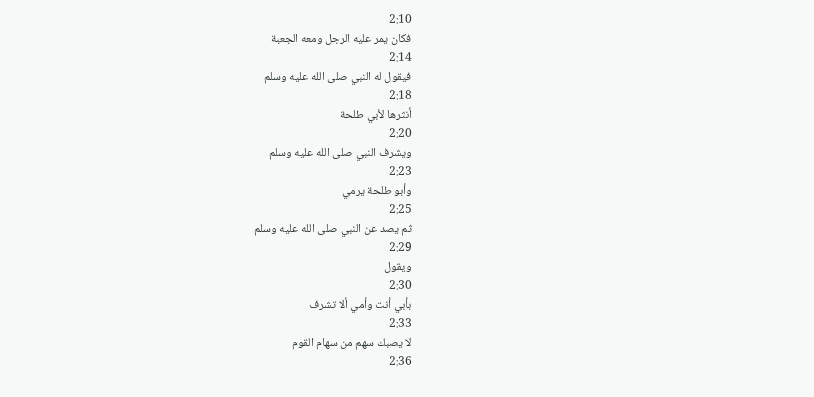2:10
فكان يمر عليه الرجل ومعه الجعبة
2:14
فيقول له النبي صلى الله عليه وسلم
2:18
أنثرها لأبي طلحة
2:20
ويشرف النبي صلى الله عليه وسلم
2:23
وأبو طلحة يرمي
2:25
ثم يصد عن النبي صلى الله عليه وسلم
2:29
ويقول
2:30
بأبي أنت وأمي ألا تشرف
2:33
لا يصبك سهم من سهام القوم
2:36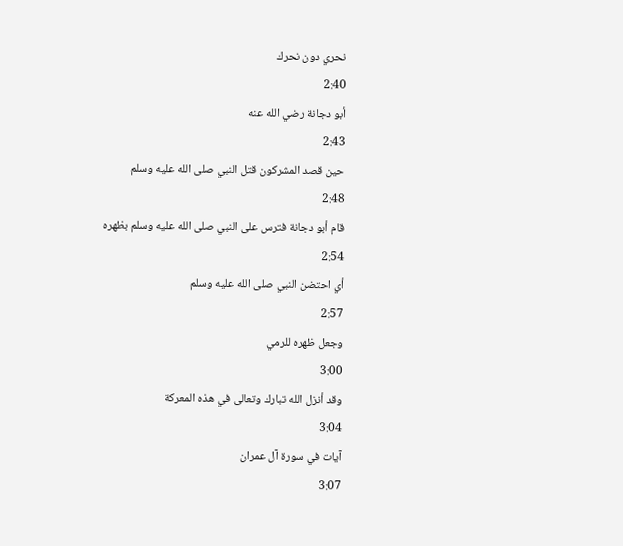نحري دون نحرك
2:40
أبو دجانة رضي الله عنه
2:43
حين قصد المشركون قتل النبي صلى الله عليه وسلم
2:48
قام أبو دجانة فترس على النبي صلى الله عليه وسلم بظهره
2:54
أي احتضن النبي صلى الله عليه وسلم
2:57
وجعل ظهره للرمي
3:00
وقد أنزل الله تبارك وتعالى في هذه المعركة
3:04
آيات في سورة آل عمران
3:07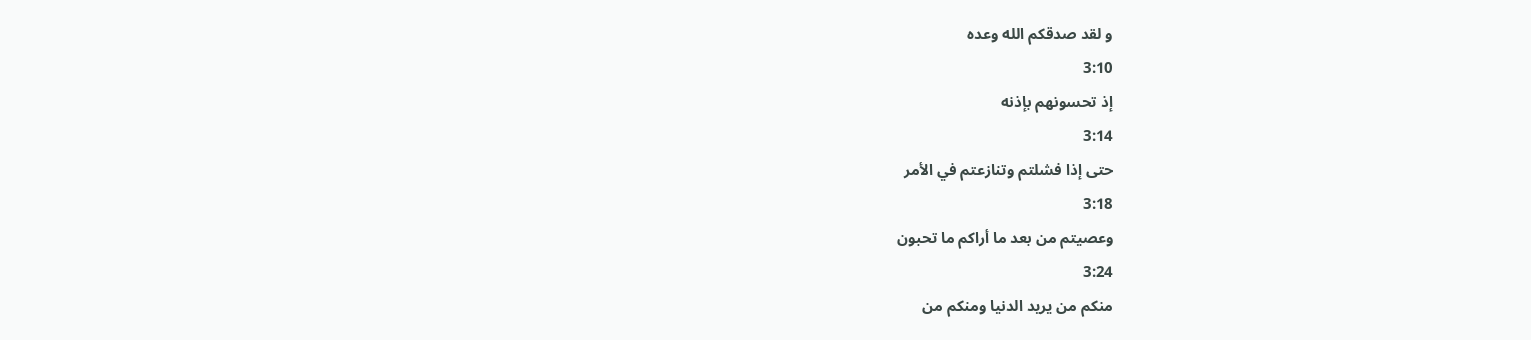و لقد صدقكم الله وعده
3:10
إذ تحسونهم بإذنه
3:14
حتى إذا فشلتم وتنازعتم في الأمر
3:18
وعصيتم من بعد ما أراكم ما تحبون
3:24
منكم من يريد الدنيا ومنكم من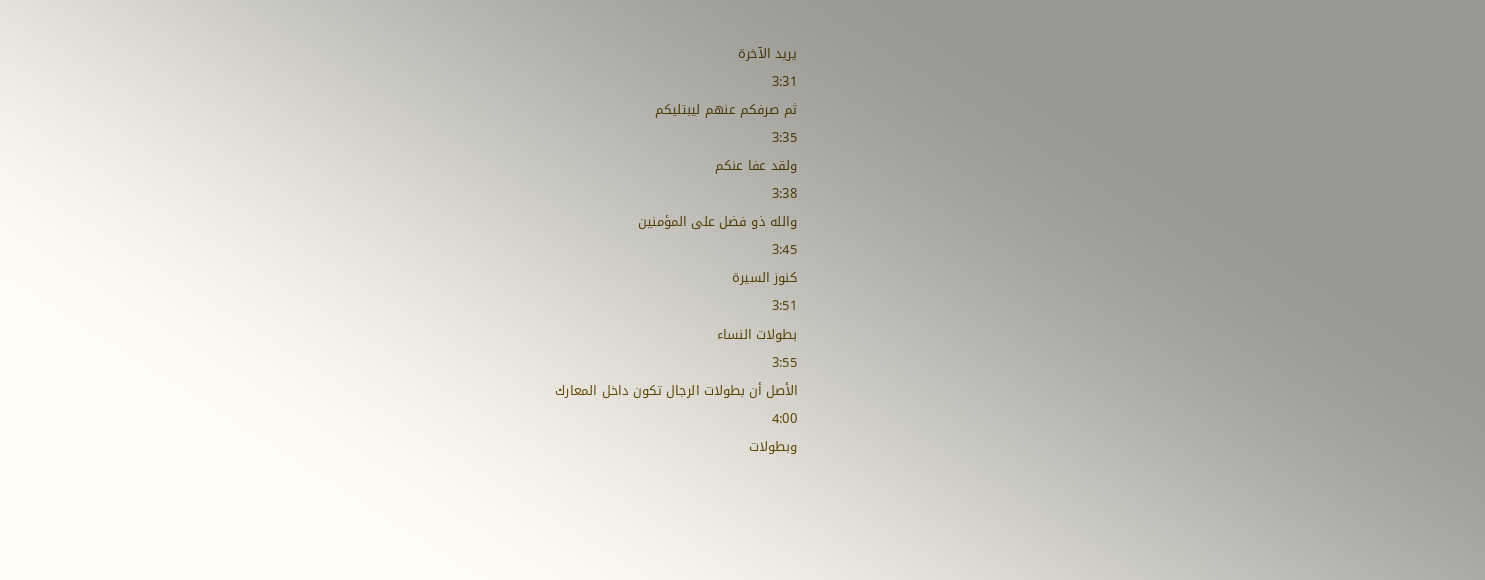يريد الآخرة
3:31
ثم صرفكم عنهم ليبتليكم
3:35
ولقد عفا عنكم
3:38
والله ذو فضل على المؤمنين
3:45
كنوز السيرة
3:51
بطولات النساء
3:55
الأصل أن بطولات الرجال تكون داخل المعارك
4:00
وبطولات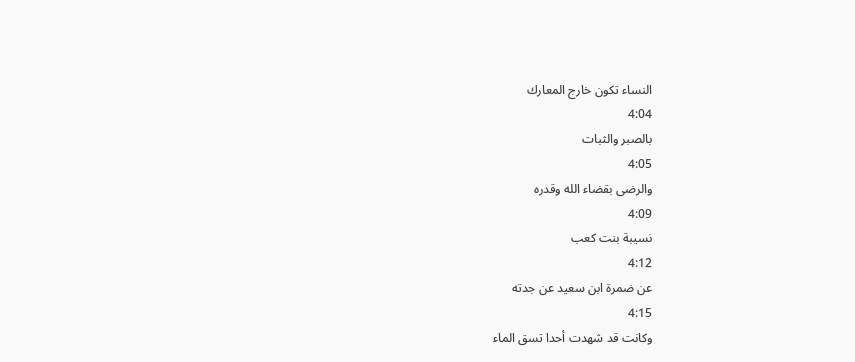النساء تكون خارج المعارك
4:04
بالصبر والثبات
4:05
والرضى بقضاء الله وقدره
4:09
نسيبة بنت كعب
4:12
عن ضمرة ابن سعيد عن جدته
4:15
وكانت قد شهدت أحدا تسق الماء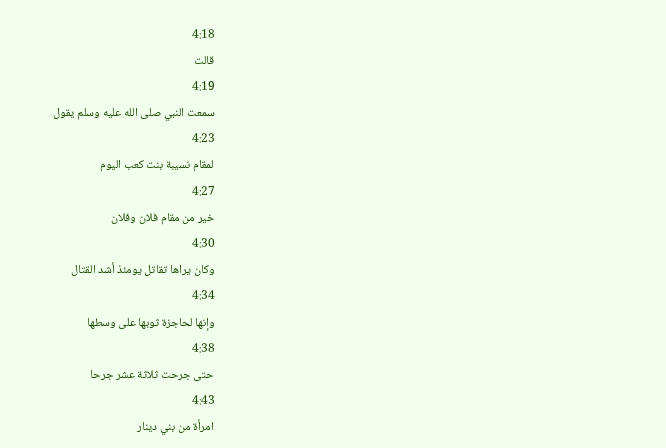4:18
قالت
4:19
سمعت النبي صلى الله عليه وسلم يقول
4:23
لمقام نسيبة بنت كعب اليوم
4:27
خير من مقام فلان وفلان
4:30
وكان يراها تقاتل يومئذ أشد القتال
4:34
وإنها لحاجزة ثوبها على وسطها
4:38
حتى جرحت ثلاثة عشر جرحا
4:43
امرأة من بني دينار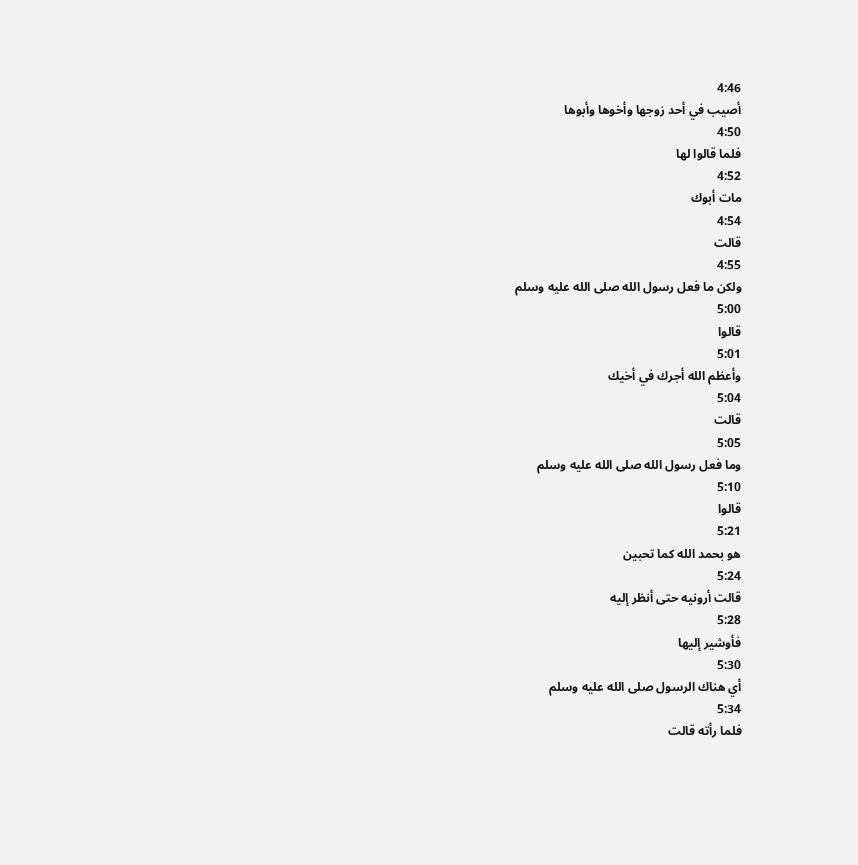4:46
أصيب في أحد زوجها وأخوها وأبوها
4:50
فلما قالوا لها
4:52
مات أبوك
4:54
قالت
4:55
ولكن ما فعل رسول الله صلى الله عليه وسلم
5:00
قالوا
5:01
وأعظم الله أجرك في أخيك
5:04
قالت
5:05
وما فعل رسول الله صلى الله عليه وسلم
5:10
قالوا
5:21
هو بحمد الله كما تحبين
5:24
قالت أرونيه حتى أنظر إليه
5:28
فأوشير إليها
5:30
أي هناك الرسول صلى الله عليه وسلم
5:34
فلما رأته قالت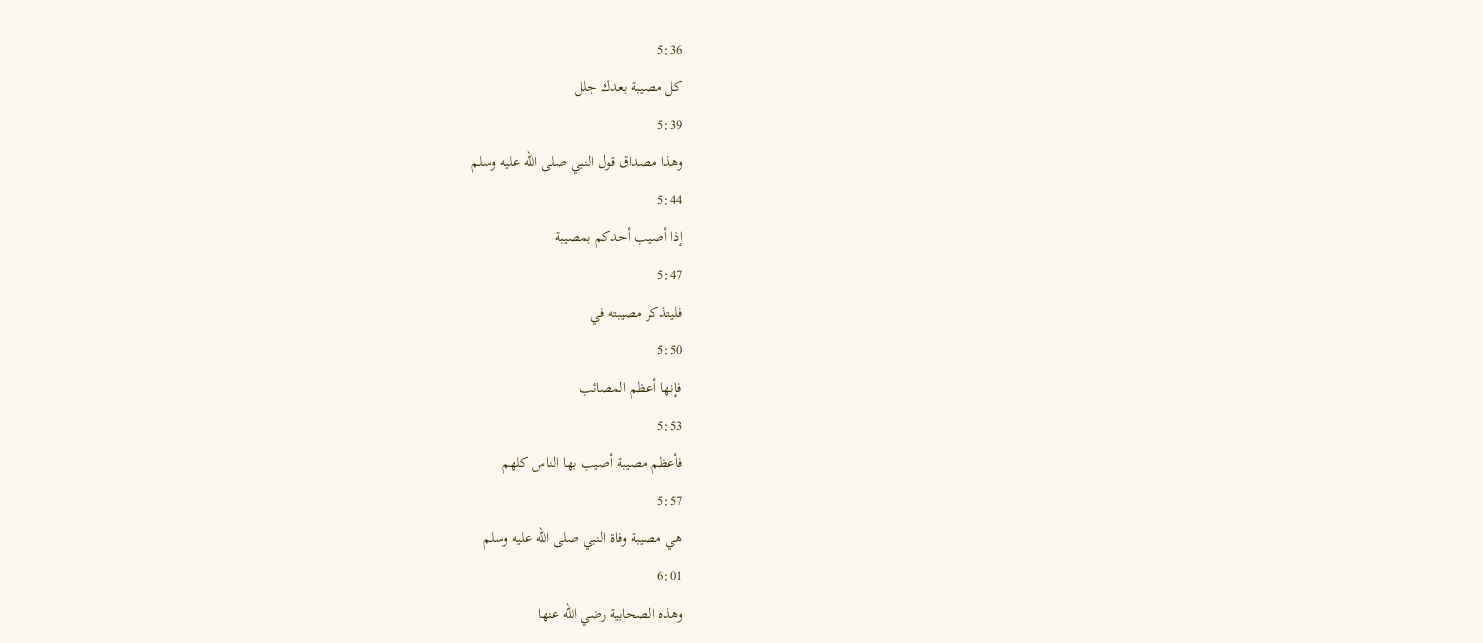5:36
كل مصيبة بعدك جلل
5:39
وهذا مصداق قول النبي صلى الله عليه وسلم
5:44
إذا أصيب أحدكم بمصيبة
5:47
فليتذكر مصيبته في
5:50
فإنها أعظم المصائب
5:53
فأعظم مصيبة أصيب بها الناس كلهم
5:57
هي مصيبة وفاة النبي صلى الله عليه وسلم
6:01
وهذه الصحابية رضي الله عنها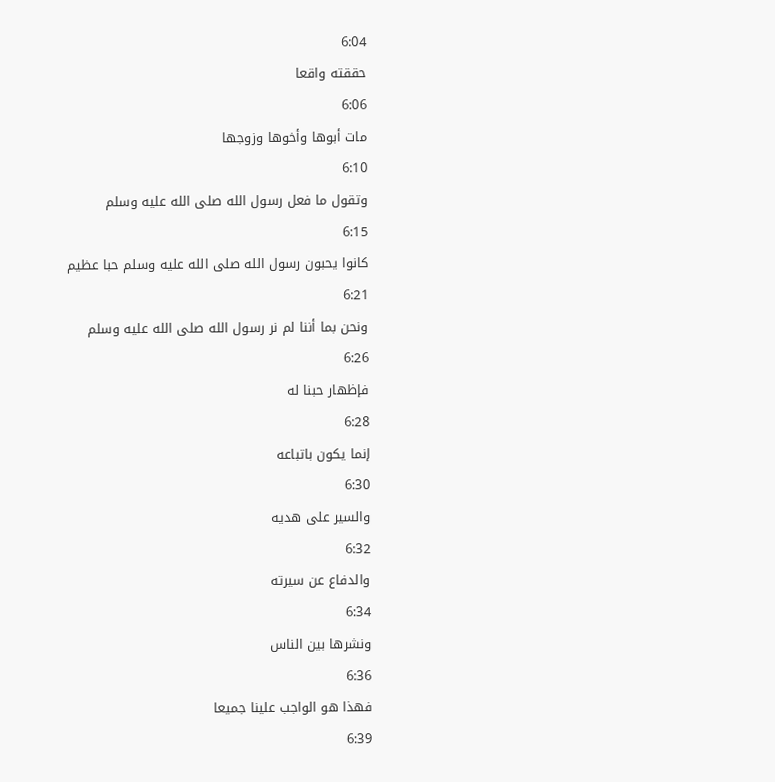6:04
حققته واقعا
6:06
مات أبوها وأخوها وزوجها
6:10
وتقول ما فعل رسول الله صلى الله عليه وسلم
6:15
كانوا يحبون رسول الله صلى الله عليه وسلم حبا عظيم
6:21
ونحن بما أننا لم نر رسول الله صلى الله عليه وسلم
6:26
فإظهار حبنا له
6:28
إنما يكون باتباعه
6:30
والسير على هديه
6:32
والدفاع عن سيرته
6:34
ونشرها بين الناس
6:36
فهذا هو الواجب علينا جميعا
6:39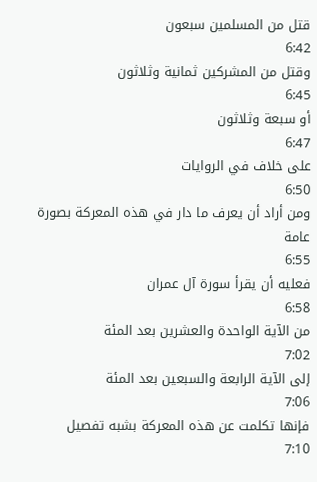قتل من المسلمين سبعون
6:42
وقتل من المشركين ثمانية وثلاثون
6:45
أو سبعة وثلاثون
6:47
على خلاف في الروايات
6:50
ومن أراد أن يعرف ما دار في هذه المعركة بصورة عامة
6:55
فعليه أن يقرأ سورة آل عمران
6:58
من الآية الواحدة والعشرين بعد المئة
7:02
إلى الآية الرابعة والسبعين بعد المئة
7:06
فإنها تكلمت عن هذه المعركة بشبه تفصيل
7:10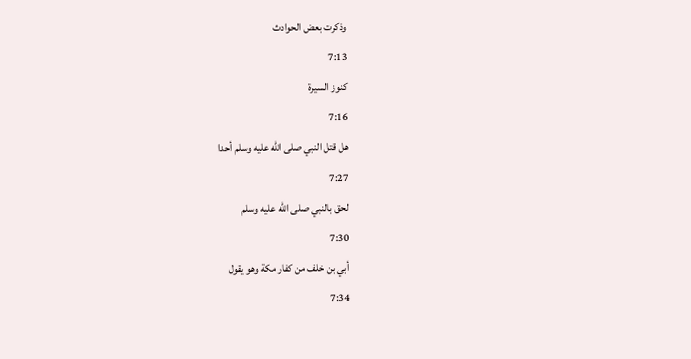وذكرت بعض الحوادث
7:13
كنوز السيرة
7:16
هل قتل النبي صلى الله عليه وسلم أحدا
7:27
لحق بالنبي صلى الله عليه وسلم
7:30
أبي بن خلف من كفار مكة وهو يقول
7:34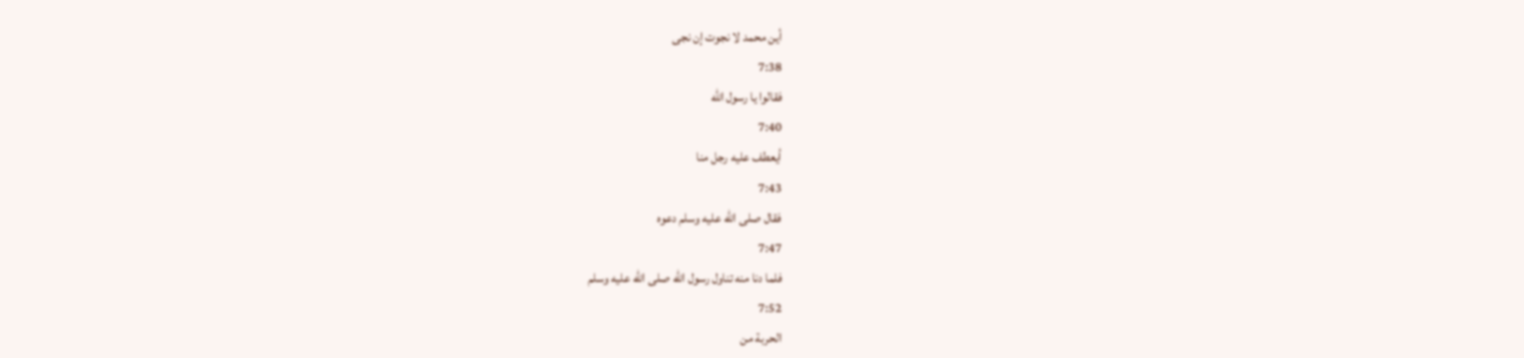أين محمد لا نجوت إن نجى
7:38
فقالوا يا رسول الله
7:40
أيعطف عليه رجل منا
7:43
فقال صلى الله عليه وسلم دعوه
7:47
فلما دنا منه تناول رسول الله صلى الله عليه وسلم
7:52
الحربة من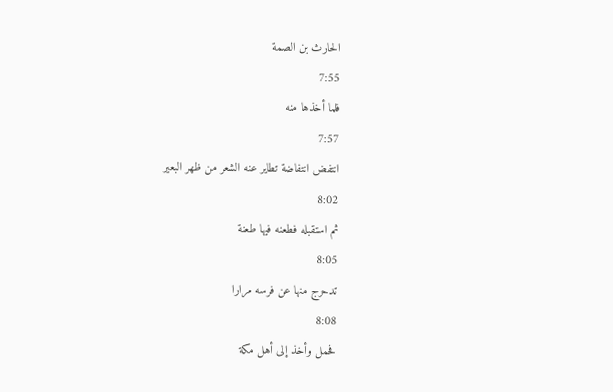الحارث بن الصمة
7:55
فلما أخذها منه
7:57
انتفض انتفاضة تطاير عنه الشعر من ظهر البعير
8:02
ثم استقبله فطعنه فيها طعنة
8:05
تدحرج منها عن فرسه مرارا
8:08
فحمل وأخذ إلى أهل مكة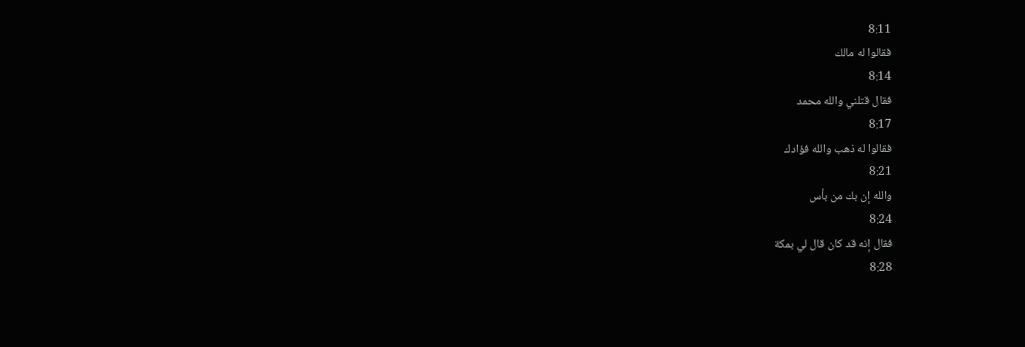8:11
فقالوا له مالك
8:14
فقال قتلني والله محمد
8:17
فقالوا له ذهب والله فؤادك
8:21
والله إن بك من بأس
8:24
فقال إنه قد كان قال لي بمكة
8:28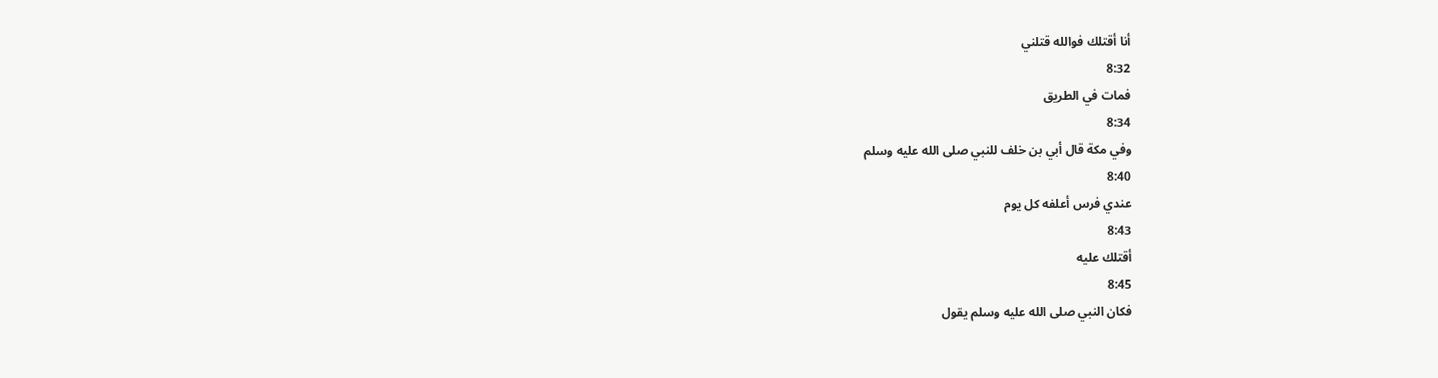أنا أقتلك فوالله قتلني
8:32
فمات في الطريق
8:34
وفي مكة قال أبي بن خلف للنبي صلى الله عليه وسلم
8:40
عندي فرس أعلفه كل يوم
8:43
أقتلك عليه
8:45
فكان النبي صلى الله عليه وسلم يقول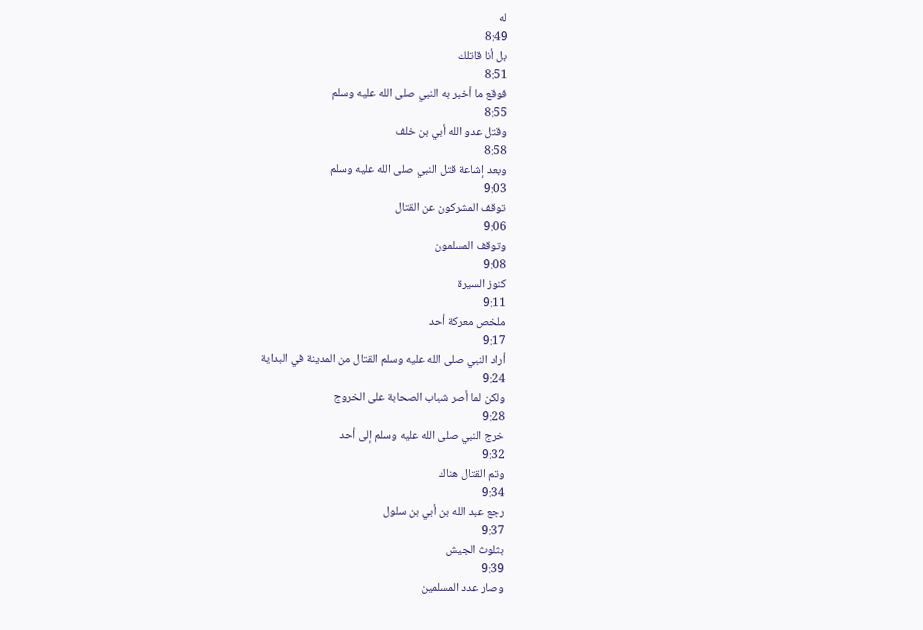له
8:49
بل أنا قاتلك
8:51
فوقع ما أخبر به النبي صلى الله عليه وسلم
8:55
وقتل عدو الله أبي بن خلف
8:58
وبعد إشاعة قتل النبي صلى الله عليه وسلم
9:03
توقف المشركون عن القتال
9:06
وتوقف المسلمون
9:08
كنوز السيرة
9:11
ملخص معركة أحد
9:17
أراد النبي صلى الله عليه وسلم القتال من المدينة في البداية
9:24
ولكن لما أصر شباب الصحابة على الخروج
9:28
خرج النبي صلى الله عليه وسلم إلى أحد
9:32
وتم القتال هناك
9:34
رجع عبد الله بن أبي بن سلول
9:37
بثلوث الجيش
9:39
وصار عدد المسلمين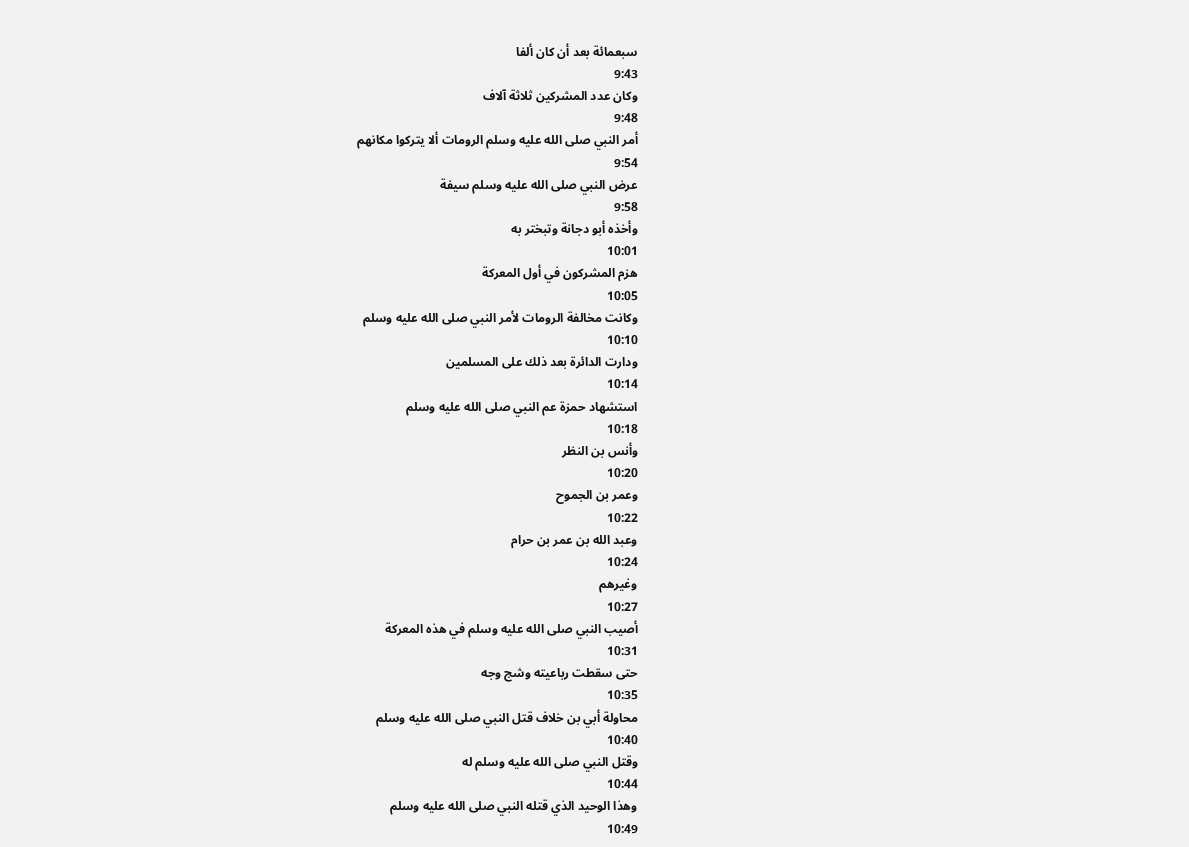سبعمائة بعد أن كان ألفا
9:43
وكان عدد المشركين ثلاثة آلاف
9:48
أمر النبي صلى الله عليه وسلم الرومات ألا يتركوا مكانهم
9:54
عرض النبي صلى الله عليه وسلم سيفة
9:58
وأخذه أبو دجانة وتبختر به
10:01
هزم المشركون في أول المعركة
10:05
وكانت مخالفة الرومات لأمر النبي صلى الله عليه وسلم
10:10
ودارت الدائرة بعد ذلك على المسلمين
10:14
استشهاد حمزة عم النبي صلى الله عليه وسلم
10:18
وأنس بن النظر
10:20
وعمر بن الجموح
10:22
وعبد الله بن عمر بن حرام
10:24
وغيرهم
10:27
أصيب النبي صلى الله عليه وسلم في هذه المعركة
10:31
حتى سقطت رباعيته وشج وجه
10:35
محاولة أبي بن خلاف قتل النبي صلى الله عليه وسلم
10:40
وقتل النبي صلى الله عليه وسلم له
10:44
وهذا الوحيد الذي قتله النبي صلى الله عليه وسلم
10:49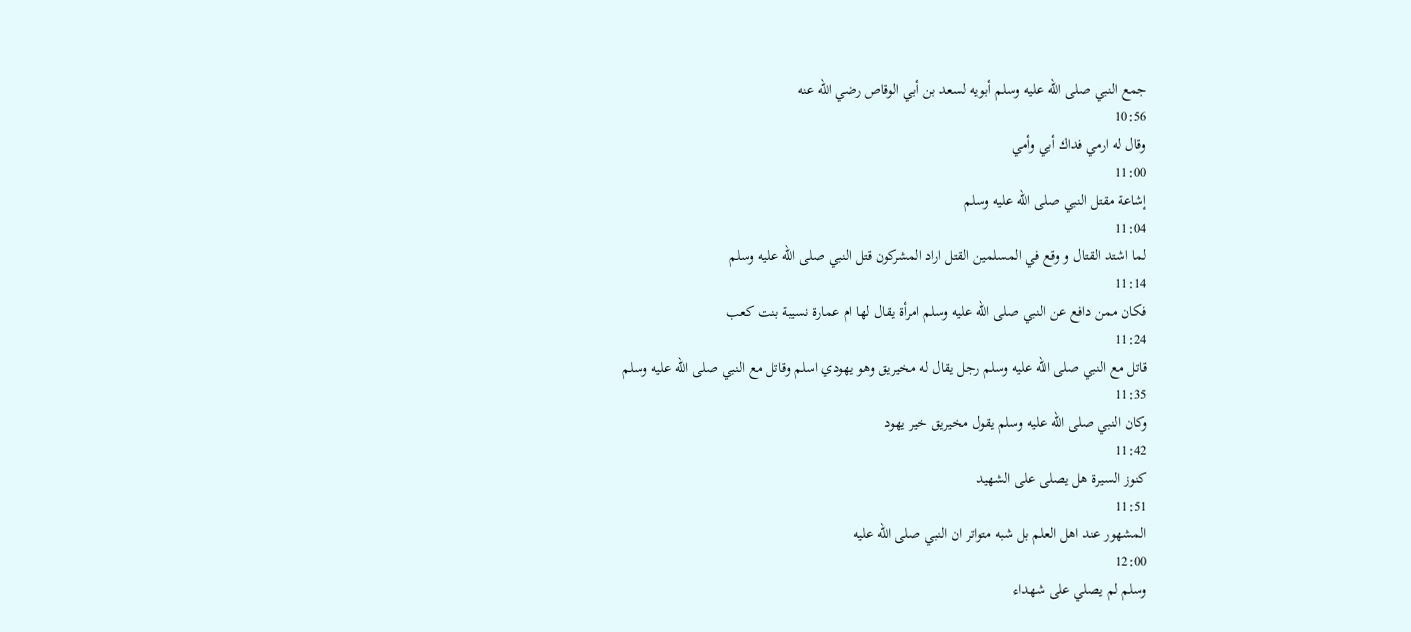جمع النبي صلى الله عليه وسلم أبويه لسعد بن أبي الوقاص رضي الله عنه
10:56
وقال له ارمي فداك أبي وأمي
11:00
إشاعة مقتل النبي صلى الله عليه وسلم
11:04
لما اشتد القتال و وقع في المسلمين القتل اراد المشركون قتل النبي صلى الله عليه وسلم
11:14
فكان ممن دافع عن النبي صلى الله عليه وسلم امرأة يقال لها ام عمارة نسيبة بنت كعب
11:24
قاتل مع النبي صلى الله عليه وسلم رجل يقال له مخيريق وهو يهودي اسلم وقاتل مع النبي صلى الله عليه وسلم
11:35
وكان النبي صلى الله عليه وسلم يقول مخيريق خير يهود
11:42
كنوز السيرة هل يصلى على الشهيد
11:51
المشهور عند اهل العلم بل شبه متواتر ان النبي صلى الله عليه
12:00
وسلم لم يصلي على شهداء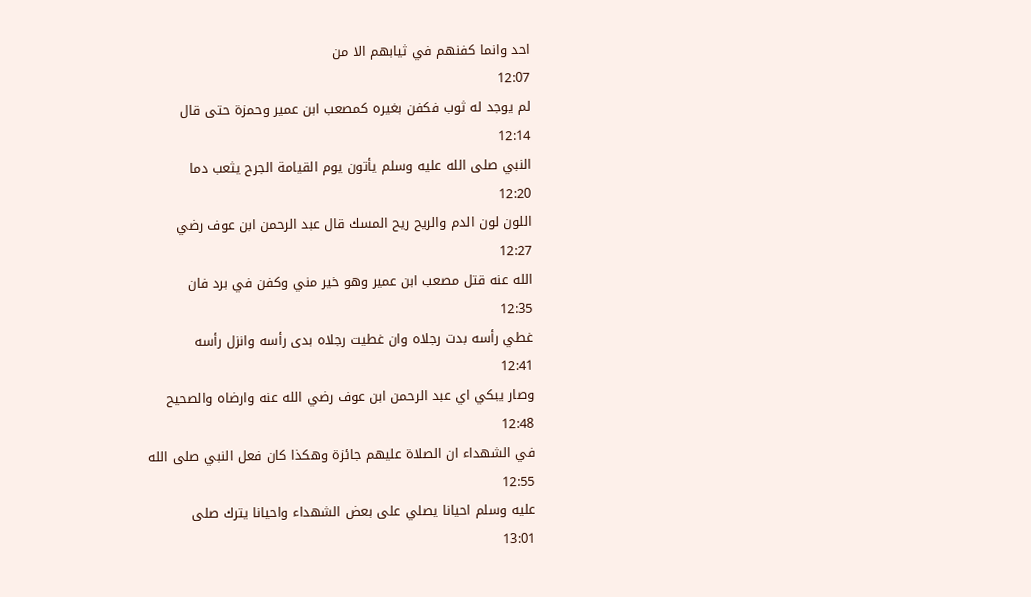احد وانما كفنهم في ثيابهم الا من
12:07
لم يوجد له ثوب فكفن بغيره كمصعب ابن عمير وحمزة حتى قال
12:14
النبي صلى الله عليه وسلم يأتون يوم القيامة الجرح يثعب دما
12:20
اللون لون الدم والريح ريح المسك قال عبد الرحمن ابن عوف رضي
12:27
الله عنه قتل مصعب ابن عمير وهو خير مني وكفن في برد فان
12:35
غطي رأسه بدت رجلاه وان غطيت رجلاه بدى رأسه وانزل رأسه
12:41
وصار يبكي اي عبد الرحمن ابن عوف رضي الله عنه وارضاه والصحيح
12:48
في الشهداء ان الصلاة عليهم جائزة وهكذا كان فعل النبي صلى الله
12:55
عليه وسلم احيانا يصلي على بعض الشهداء واحيانا يترك صلى
13:01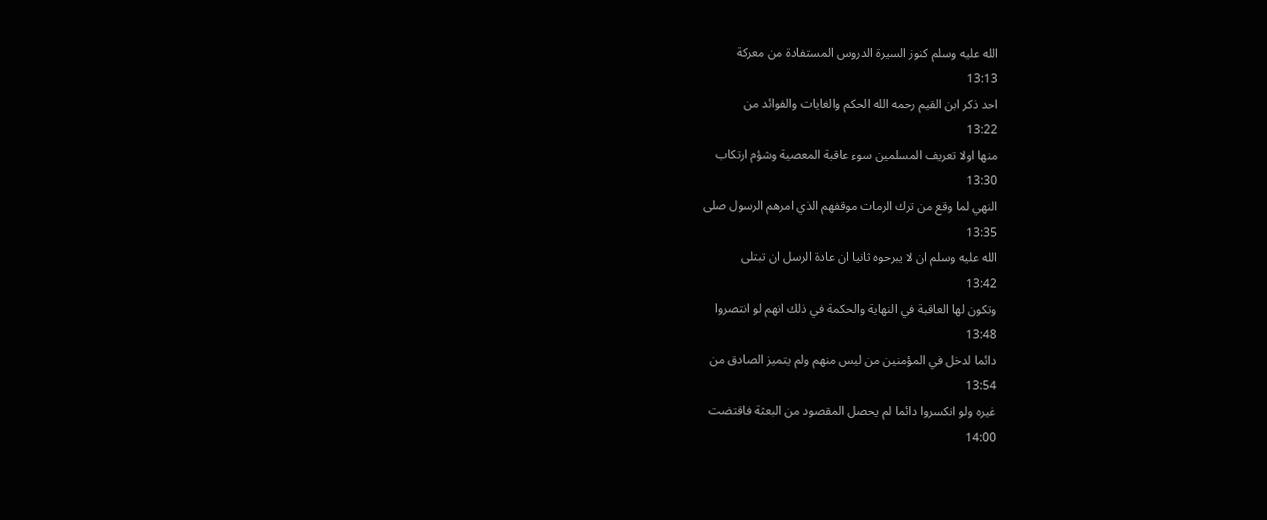الله عليه وسلم كنوز السيرة الدروس المستفادة من معركة
13:13
احد ذكر ابن القيم رحمه الله الحكم والغايات والفوائد من
13:22
منها اولا تعريف المسلمين سوء عاقبة المعصية وشؤم ارتكاب
13:30
النهي لما وقع من ترك الرمات موقفهم الذي امرهم الرسول صلى
13:35
الله عليه وسلم ان لا يبرحوه ثانيا ان عادة الرسل ان تبتلى
13:42
وتكون لها العاقبة في النهاية والحكمة في ذلك انهم لو انتصروا
13:48
دائما لدخل في المؤمنين من ليس منهم ولم يتميز الصادق من
13:54
غيره ولو انكسروا دائما لم يحصل المقصود من البعثة فاقتضت
14:00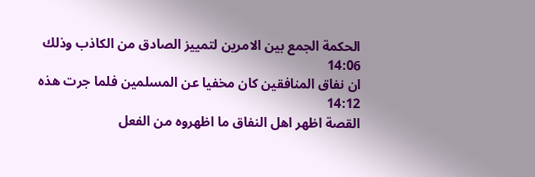الحكمة الجمع بين الامرين لتمييز الصادق من الكاذب وذلك
14:06
ان نفاق المنافقين كان مخفيا عن المسلمين فلما جرت هذه
14:12
القصة اظهر اهل النفاق ما اظهروه من الفعل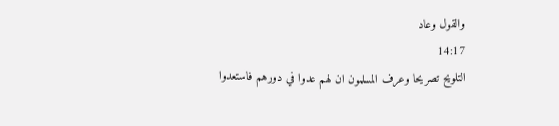والقول وعاد
14:17
التلويح تصريحا وعرف المسلمون ان لهم عدوا في دورهم فاستعدوا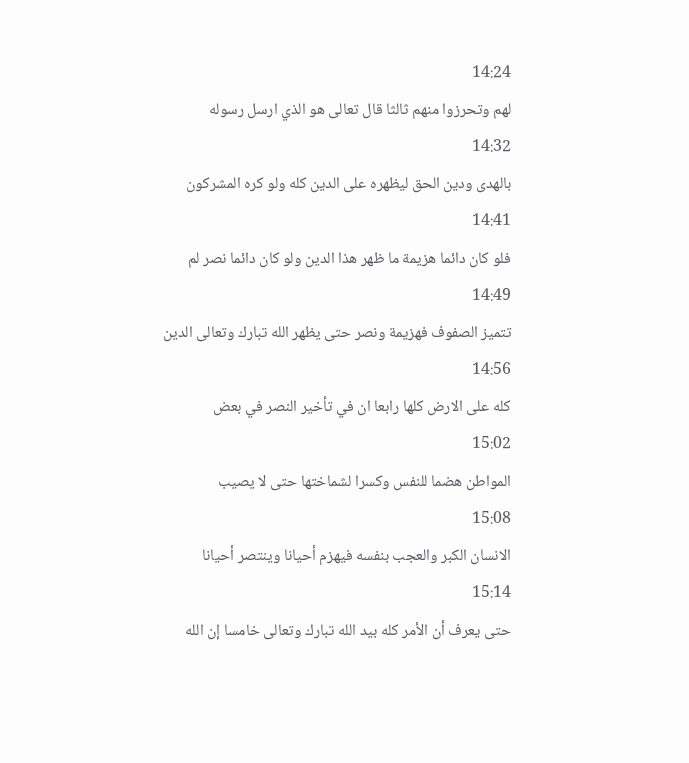14:24
لهم وتحرزوا منهم ثالثا قال تعالى هو الذي ارسل رسوله
14:32
بالهدى ودين الحق ليظهره على الدين كله ولو كره المشركون
14:41
فلو كان دائما هزيمة ما ظهر هذا الدين ولو كان دائما نصر لم
14:49
تتميز الصفوف فهزيمة ونصر حتى يظهر الله تبارك وتعالى الدين
14:56
كله على الارض كلها رابعا ان في تأخير النصر في بعض
15:02
المواطن هضما للنفس وكسرا لشماختها حتى لا يصيب
15:08
الانسان الكبر والعجب بنفسه فيهزم أحيانا وينتصر أحيانا
15:14
حتى يعرف أن الأمر كله بيد الله تبارك وتعالى خامسا إن الله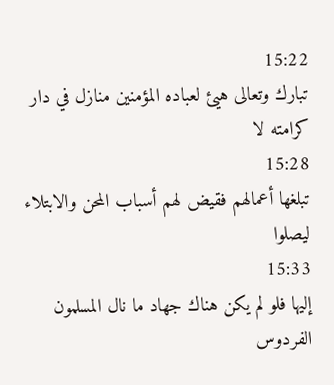15:22
تبارك وتعالى هيئ لعباده المؤمنين منازل في دار كرامته لا
15:28
تبلغها أعمالهم فقيض لهم أسباب المحن والابتلاء ليصلوا
15:33
إليها فلو لم يكن هناك جهاد ما نال المسلمون الفردوس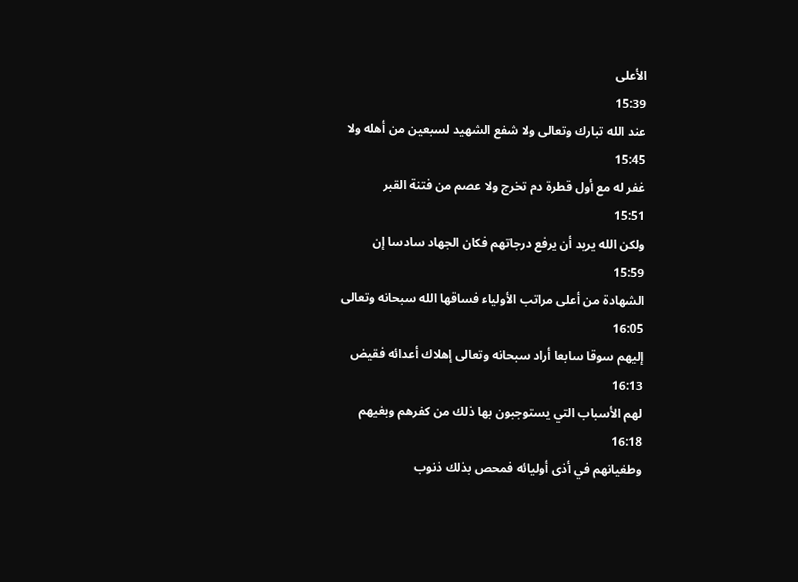الأعلى
15:39
عند الله تبارك وتعالى ولا شفع الشهيد لسبعين من أهله ولا
15:45
غفر له مع أول قطرة دم تخرج ولا عصم من فتنة القبر
15:51
ولكن الله يريد أن يرفع درجاتهم فكان الجهاد سادسا إن
15:59
الشهادة من أعلى مراتب الأولياء فساقها الله سبحانه وتعالى
16:05
إليهم سوقا سابعا أراد سبحانه وتعالى إهلاك أعدائه فقيض
16:13
لهم الأسباب التي يستوجبون بها ذلك من كفرهم وبغيهم
16:18
وطغيانهم في أذى أوليائه فمحص بذلك ذنوب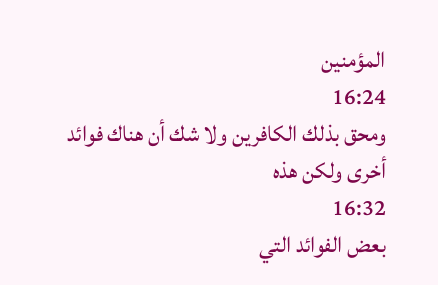المؤمنين
16:24
ومحق بذلك الكافرين ولا شك أن هناك فوائد أخرى ولكن هذه
16:32
بعض الفوائد التي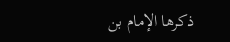ذكرها الإمام بن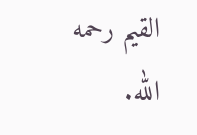القيم رحمه الله.